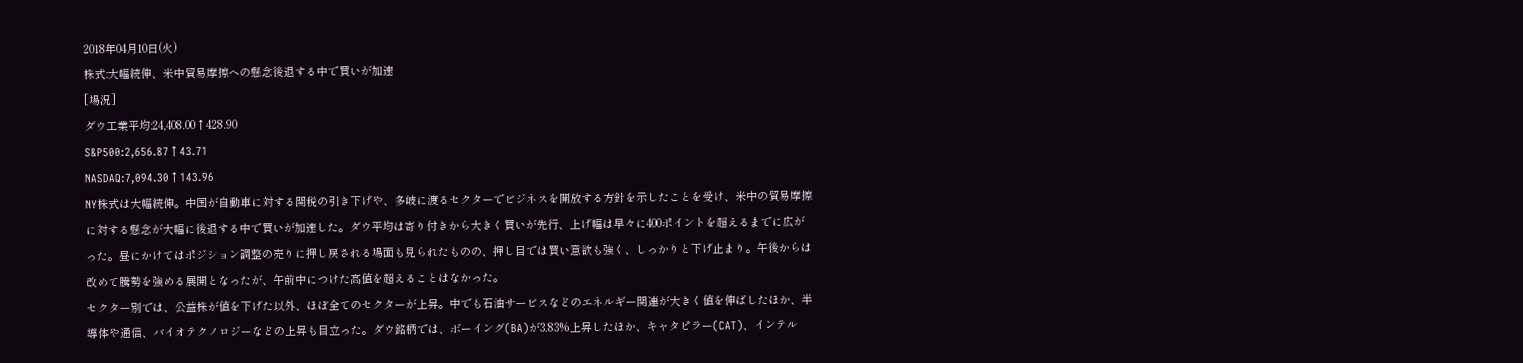2018年04月10日(火)
株式:大幅続伸、米中貿易摩擦への懸念後退する中で買いが加速
[場況]
ダウ工業平均:24,408.00↑428.90
S&P500:2,656.87↑43.71
NASDAQ:7,094.30↑143.96
NY株式は大幅続伸。中国が自動車に対する関税の引き下げや、多岐に渡るセクターでビジネスを開放する方針を示したことを受け、米中の貿易摩擦に対する懸念が大幅に後退する中で買いが加速した。ダウ平均は寄り付きから大きく買いが先行、上げ幅は早々に400ポイントを超えるまでに広がった。昼にかけてはポジション調整の売りに押し戻される場面も見られたものの、押し目では買い意欲も強く、しっかりと下げ止まり。午後からは改めて騰勢を強める展開となったが、午前中につけた高値を超えることはなかった。
セクター別では、公益株が値を下げた以外、ほぼ全てのセクターが上昇。中でも石油サービスなどのエネルギー関連が大きく値を伸ばしたほか、半導体や通信、バイオテクノロジーなどの上昇も目立った。ダウ銘柄では、ボーイング(BA)が3.83%上昇したほか、キャタピラー(CAT)、インテル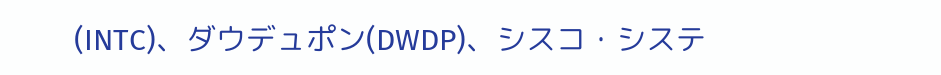(INTC)、ダウデュポン(DWDP)、シスコ・システ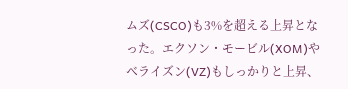ムズ(CSCO)も3%を超える上昇となった。エクソン・モービル(XOM)やベライズン(VZ)もしっかりと上昇、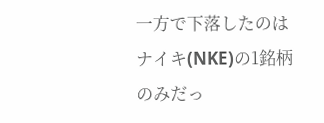一方で下落したのはナイキ(NKE)の1銘柄のみだっ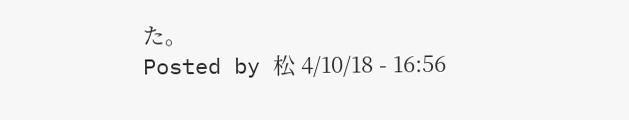た。
Posted by 松 4/10/18 - 16:56